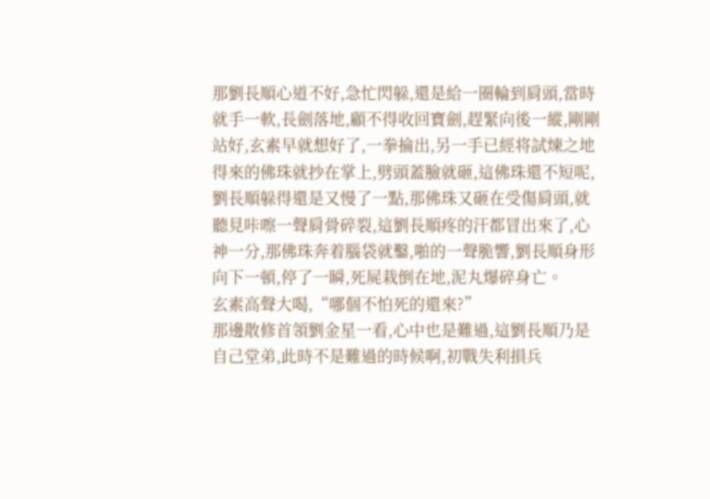那劉長順心道不好,急忙閃躲,還是給一圈輪到肩頭,當時就手一軟,長劍落地,顧不得收回寶劍,趕緊向後一縱,剛剛站好,玄素早就想好了,一拳掄出,另一手已經将試煉之地得來的佛珠就抄在掌上,劈頭蓋臉就砸,這佛珠還不短呢,劉長順躲得還是又慢了一點,那佛珠又砸在受傷肩頭,就聽見咔嚓一聲肩骨碎裂,這劉長順疼的汗都冒出來了,心神一分,那佛珠奔着腦袋就鑿,啪的一聲脆響,劉長順身形向下一頓,停了一瞬,死屍栽倒在地,泥丸爆碎身亡。
玄素高聲大喝,“哪個不怕死的還來?”
那邊散修首領劉金星一看,心中也是難過,這劉長順乃是自己堂弟,此時不是難過的時候啊,初戰失利損兵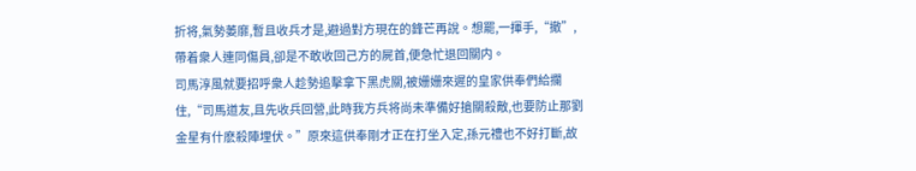折将,氣勢萎靡,暫且收兵才是,避過對方現在的鋒芒再說。想罷,一揮手,“撤”,帶着衆人連同傷員,卻是不敢收回己方的屍首,便急忙退回關内。
司馬淳風就要招呼衆人趁勢追擊拿下黑虎關,被姗姗來遲的皇家供奉們給攔住,“司馬道友,且先收兵回營,此時我方兵将尚未準備好搶關殺敵,也要防止那劉金星有什麽殺陣埋伏。”原來這供奉剛才正在打坐入定,孫元禮也不好打斷,故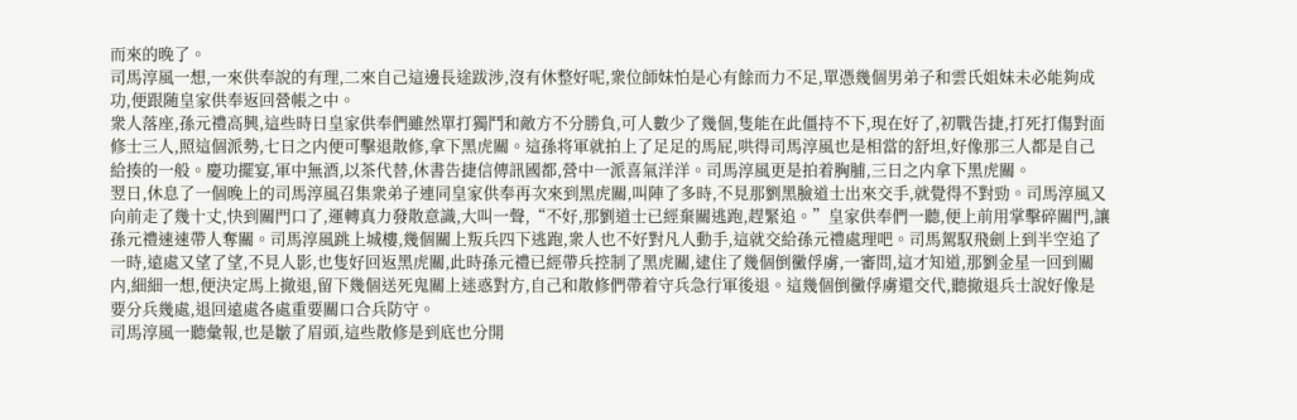而來的晚了。
司馬淳風一想,一來供奉說的有理,二來自己這邊長途跋涉,沒有休整好呢,衆位師妹怕是心有餘而力不足,單憑幾個男弟子和雲氏姐妹未必能夠成功,便跟随皇家供奉返回營帳之中。
衆人落座,孫元禮高興,這些時日皇家供奉們雖然單打獨鬥和敵方不分勝負,可人數少了幾個,隻能在此僵持不下,現在好了,初戰告捷,打死打傷對面修士三人,照這個派勢,七日之内便可擊退散修,拿下黑虎關。這孫将軍就拍上了足足的馬屁,哄得司馬淳風也是相當的舒坦,好像那三人都是自己給揍的一般。慶功擺宴,軍中無酒,以茶代替,休書告捷信傳訊國都,營中一派喜氣洋洋。司馬淳風更是拍着胸脯,三日之内拿下黑虎關。
翌日,休息了一個晚上的司馬淳風召集衆弟子連同皇家供奉再次來到黑虎關,叫陣了多時,不見那劉黑臉道士出來交手,就覺得不對勁。司馬淳風又向前走了幾十丈,快到關門口了,運轉真力發散意識,大叫一聲,“不好,那劉道士已經棄關逃跑,趕緊追。”皇家供奉們一聽,便上前用掌擊碎關門,讓孫元禮速速帶人奪關。司馬淳風跳上城樓,幾個關上叛兵四下逃跑,衆人也不好對凡人動手,這就交給孫元禮處理吧。司馬駕馭飛劍上到半空追了一時,遠處又望了望,不見人影,也隻好回返黑虎關,此時孫元禮已經帶兵控制了黑虎關,逮住了幾個倒黴俘虜,一審問,這才知道,那劉金星一回到關内,細細一想,便決定馬上撤退,留下幾個送死鬼關上迷惑對方,自己和散修們帶着守兵急行軍後退。這幾個倒黴俘虜還交代,聽撤退兵士說好像是要分兵幾處,退回遠處各處重要關口合兵防守。
司馬淳風一聽彙報,也是皺了眉頭,這些散修是到底也分開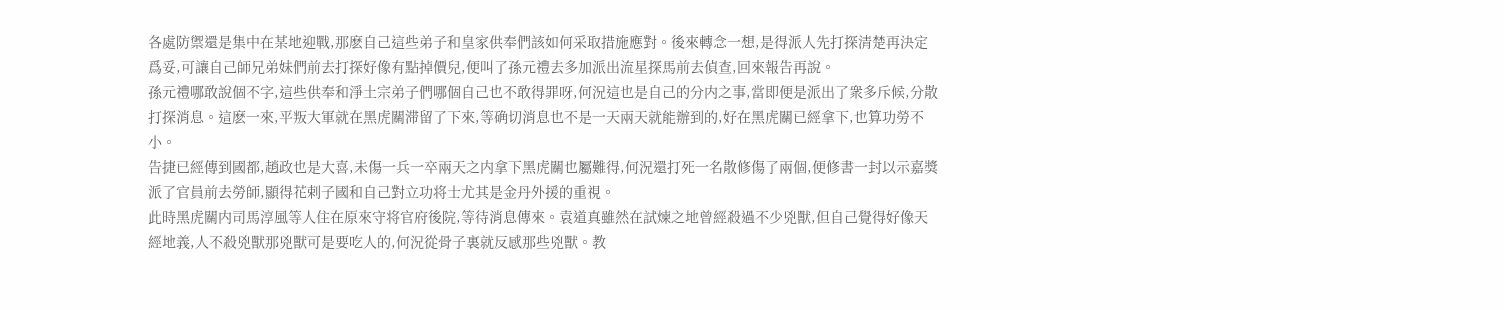各處防禦還是集中在某地迎戰,那麽自己這些弟子和皇家供奉們該如何采取措施應對。後來轉念一想,是得派人先打探清楚再決定爲妥,可讓自己師兄弟妹們前去打探好像有點掉價兒,便叫了孫元禮去多加派出流星探馬前去偵查,回來報告再說。
孫元禮哪敢說個不字,這些供奉和淨土宗弟子們哪個自己也不敢得罪呀,何況這也是自己的分内之事,當即便是派出了衆多斥候,分散打探消息。這麽一來,平叛大軍就在黑虎關滞留了下來,等确切消息也不是一天兩天就能辦到的,好在黑虎關已經拿下,也算功勞不小。
告捷已經傳到國都,趙政也是大喜,未傷一兵一卒兩天之内拿下黑虎關也屬難得,何況還打死一名散修傷了兩個,便修書一封以示嘉獎派了官員前去勞師,顯得花剌子國和自己對立功将士尤其是金丹外援的重視。
此時黑虎關内司馬淳風等人住在原來守将官府後院,等待消息傳來。袁道真雖然在試煉之地曾經殺過不少兇獸,但自己覺得好像天經地義,人不殺兇獸那兇獸可是要吃人的,何況從骨子裏就反感那些兇獸。教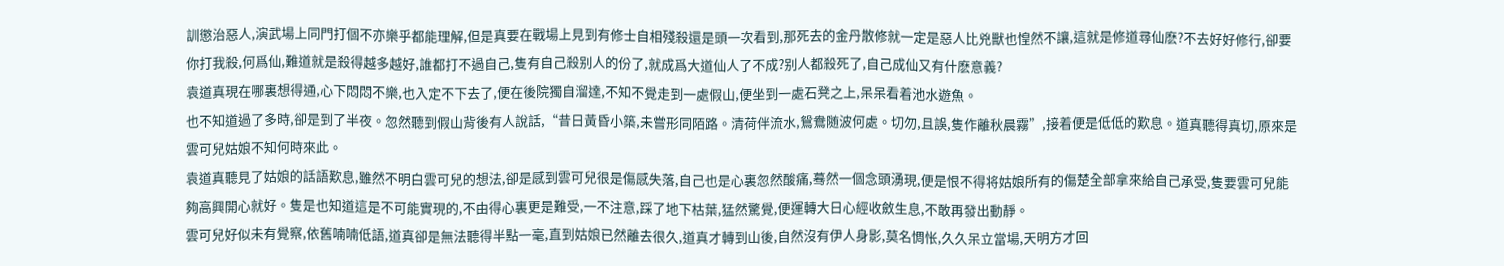訓懲治惡人,演武場上同門打個不亦樂乎都能理解,但是真要在戰場上見到有修士自相殘殺還是頭一次看到,那死去的金丹散修就一定是惡人比兇獸也惶然不讓,這就是修道尋仙麽?不去好好修行,卻要你打我殺,何爲仙,難道就是殺得越多越好,誰都打不過自己,隻有自己殺别人的份了,就成爲大道仙人了不成?别人都殺死了,自己成仙又有什麽意義?
袁道真現在哪裏想得通,心下悶悶不樂,也入定不下去了,便在後院獨自溜達,不知不覺走到一處假山,便坐到一處石凳之上,呆呆看着池水遊魚。
也不知道過了多時,卻是到了半夜。忽然聽到假山背後有人說話,“昔日黃昏小築,未嘗形同陌路。清荷伴流水,鴛鴦随波何處。切勿,且誤,隻作離秋晨霧”,接着便是低低的歎息。道真聽得真切,原來是雲可兒姑娘不知何時來此。
袁道真聽見了姑娘的話語歎息,雖然不明白雲可兒的想法,卻是感到雲可兒很是傷感失落,自己也是心裏忽然酸痛,蓦然一個念頭湧現,便是恨不得将姑娘所有的傷楚全部拿來給自己承受,隻要雲可兒能夠高興開心就好。隻是也知道這是不可能實現的,不由得心裏更是難受,一不注意,踩了地下枯葉,猛然驚覺,便運轉大日心經收斂生息,不敢再發出動靜。
雲可兒好似未有覺察,依舊喃喃低語,道真卻是無法聽得半點一毫,直到姑娘已然離去很久,道真才轉到山後,自然沒有伊人身影,莫名惆怅,久久呆立當場,天明方才回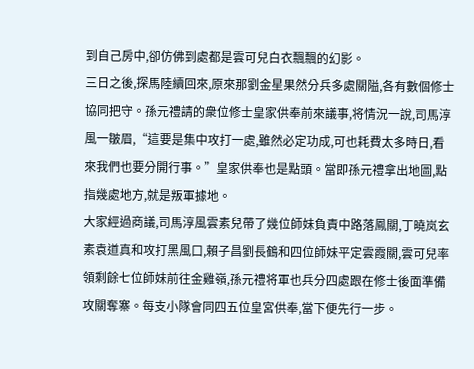到自己房中,卻仿佛到處都是雲可兒白衣飄飄的幻影。
三日之後,探馬陸續回來,原來那劉金星果然分兵多處關隘,各有數個修士協同把守。孫元禮請的衆位修士皇家供奉前來議事,将情況一說,司馬淳風一皺眉,“這要是集中攻打一處,雖然必定功成,可也耗費太多時日,看來我們也要分開行事。”皇家供奉也是點頭。當即孫元禮拿出地圖,點指幾處地方,就是叛軍據地。
大家經過商議,司馬淳風雲素兒帶了幾位師妹負責中路落鳳關,丁曉岚玄素袁道真和攻打黑風口,賴子昌劉長鶴和四位師妹平定雲霞關,雲可兒率領剩餘七位師妹前往金雞嶺,孫元禮将軍也兵分四處跟在修士後面準備攻關奪寨。每支小隊會同四五位皇宮供奉,當下便先行一步。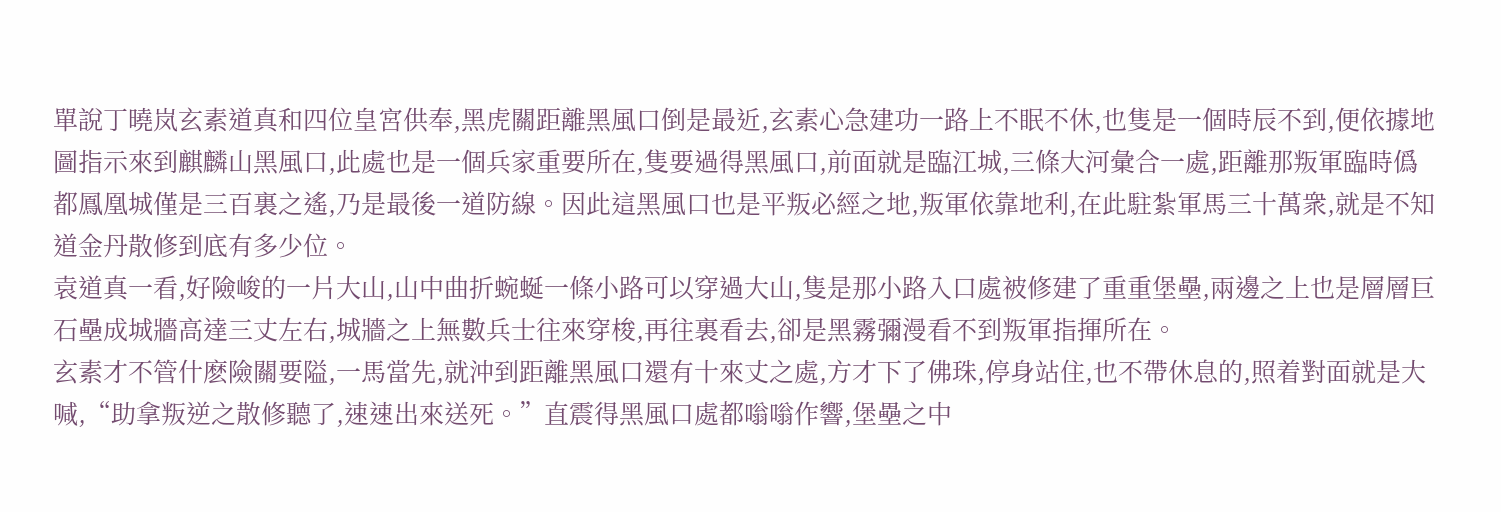單說丁曉岚玄素道真和四位皇宮供奉,黑虎關距離黑風口倒是最近,玄素心急建功一路上不眠不休,也隻是一個時辰不到,便依據地圖指示來到麒麟山黑風口,此處也是一個兵家重要所在,隻要過得黑風口,前面就是臨江城,三條大河彙合一處,距離那叛軍臨時僞都鳳凰城僅是三百裏之遙,乃是最後一道防線。因此這黑風口也是平叛必經之地,叛軍依靠地利,在此駐紮軍馬三十萬衆,就是不知道金丹散修到底有多少位。
袁道真一看,好險峻的一片大山,山中曲折蜿蜒一條小路可以穿過大山,隻是那小路入口處被修建了重重堡壘,兩邊之上也是層層巨石壘成城牆高達三丈左右,城牆之上無數兵士往來穿梭,再往裏看去,卻是黑霧彌漫看不到叛軍指揮所在。
玄素才不管什麽險關要隘,一馬當先,就沖到距離黑風口還有十來丈之處,方才下了佛珠,停身站住,也不帶休息的,照着對面就是大喊,“助拿叛逆之散修聽了,速速出來送死。”直震得黑風口處都嗡嗡作響,堡壘之中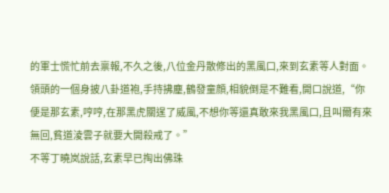的軍士慌忙前去禀報,不久之後,八位金丹散修出的黑風口,來到玄素等人對面。
領頭的一個身披八卦道袍,手持拂塵,鶴發童顔,相貌倒是不難看,開口說道,“你便是那玄素,哼哼,在那黑虎關逞了威風,不想你等還真敢來我黑風口,且叫爾有來無回,貧道淩雲子就要大開殺戒了。”
不等丁曉岚說話,玄素早已掏出佛珠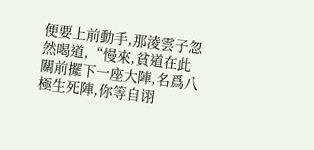便要上前動手,那淩雲子忽然喝道,“慢來,貧道在此關前擺下一座大陣,名爲八極生死陣,你等自诩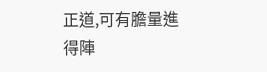正道,可有膽量進得陣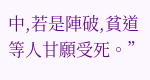中,若是陣破,貧道等人甘願受死。”